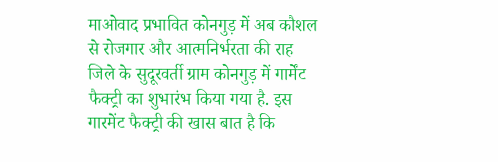माओवाद प्रभावित कोनगुड़ में अब कौशल से रोजगार और आत्मनिर्भरता की राह
जिले के सुदूरवर्ती ग्राम कोनगुड़ में गार्मेंट फैक्ट्री का शुभारंभ किया गया है. इस गारमेंट फैक्ट्री की खास बात है कि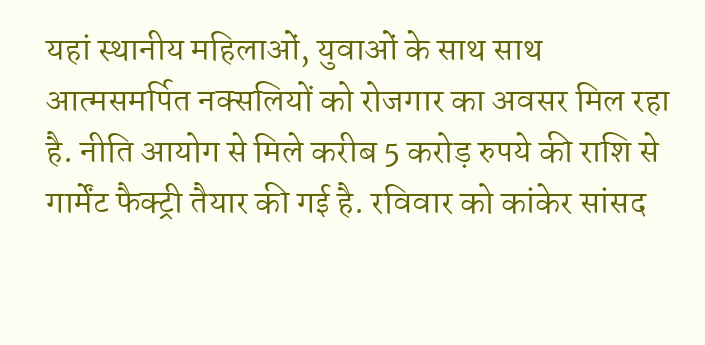यहां स्थानीय महिलाओं, युवाओं के साथ साथ आत्मसमर्पित नक्सलियों को रोजगार का अवसर मिल रहा है. नीति आयोग से मिले करीब 5 करोड़ रुपये की राशि से गार्मेंट फैक्ट्री तैयार की गई है. रविवार को कांकेर सांसद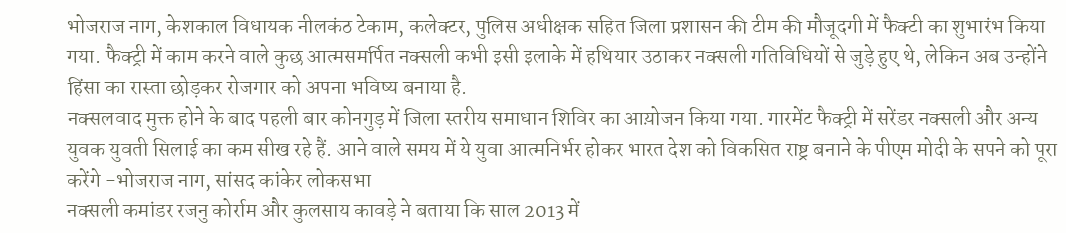भोजराज नाग, केशकाल विधायक नीलकंठ टेकाम, कलेक्टर, पुलिस अधीक्षक सहित जिला प्रशासन की टीम की मौजूदगी में फैक्टी का शुभारंभ किया गया. फैक्ट्री में काम करने वाले कुछ आत्मसमर्पित नक्सली कभी इसी इलाके में हथियार उठाकर नक्सली गतिविधियों से जुड़े हुए थे, लेकिन अब उन्होंने हिंसा का रास्ता छोड़कर रोजगार को अपना भविष्य बनाया है.
नक्सलवाद मुक्त होने के बाद पहली बार कोनगुड़ में जिला स्तरीय समाधान शिविर का आय़ोजन किया गया. गारमेंट फैक्ट्री में सरेंडर नक्सली और अन्य युवक युवती सिलाई का कम सीख रहे हैं. आने वाले समय में ये युवा आत्मनिर्भर होकर भारत देश को विकसित राष्ट्र बनाने के पीएम मोदी के सपने को पूरा करेंगे -भोजराज नाग, सांसद कांकेर लोकसभा
नक्सली कमांडर रजनु कोर्राम और कुलसाय कावड़े ने बताया कि साल 2013 में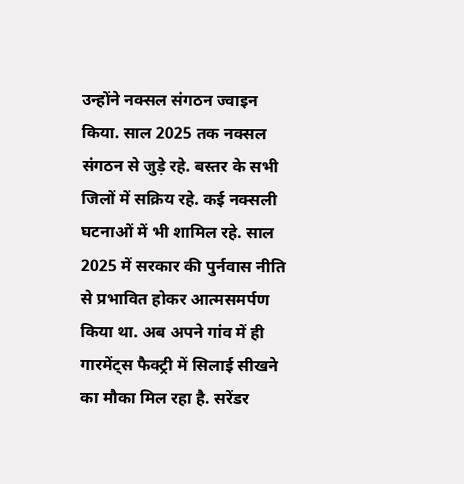उन्होंने नक्सल संगठन ज्वाइन किया. साल 2025 तक नक्सल संगठन से जुड़े रहे. बस्तर के सभी जिलों में सक्रिय रहे. कई नक्सली घटनाओं में भी शामिल रहे. साल 2025 में सरकार की पुर्नवास नीति से प्रभावित होकर आत्मसमर्पण किया था. अब अपने गांव में ही गारमेंट्स फैक्ट्री में सिलाई सीखने का मौका मिल रहा है. सरेंडर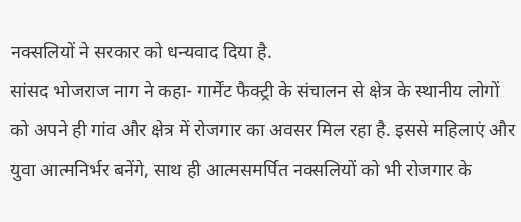नक्सलियों ने सरकार को धन्यवाद दिया है.
सांसद भोजराज नाग ने कहा- गार्मेंट फैक्ट्री के संचालन से क्षेत्र के स्थानीय लोगों को अपने ही गांव और क्षेत्र में रोजगार का अवसर मिल रहा है. इससे महिलाएं और युवा आत्मनिर्भर बनेंगे, साथ ही आत्मसमर्पित नक्सलियों को भी रोजगार के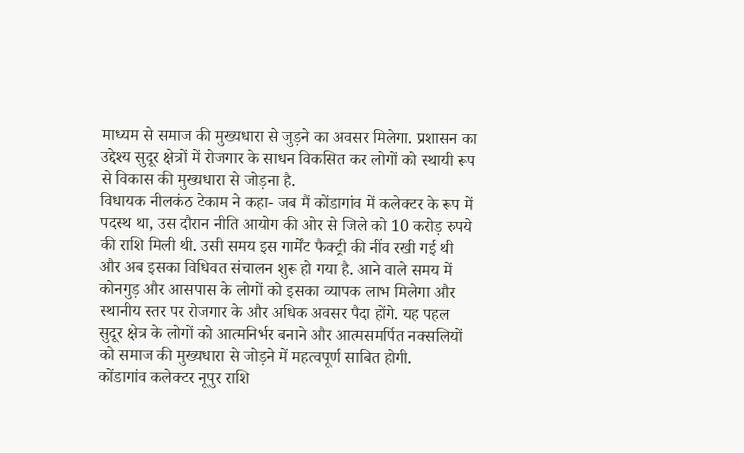माध्यम से समाज की मुख्यधारा से जुड़ने का अवसर मिलेगा. प्रशासन का उद्देश्य सुदूर क्षेत्रों में रोजगार के साधन विकसित कर लोगों को स्थायी रूप से विकास की मुख्यधारा से जोड़ना है.
विधायक नीलकंठ टेकाम ने कहा- जब मैं कोंडागांव में कलेक्टर के रूप में पदस्थ था, उस दौरान नीति आयोग की ओर से जिले को 10 करोड़ रुपये की राशि मिली थी. उसी समय इस गार्मेंट फैक्ट्री की नींव रखी गई थी और अब इसका विधिवत संचालन शुरू हो गया है. आने वाले समय में कोनगुड़ और आसपास के लोगों को इसका व्यापक लाभ मिलेगा और स्थानीय स्तर पर रोजगार के और अधिक अवसर पैदा होंगे. यह पहल सुदूर क्षेत्र के लोगों को आत्मनिर्भर बनाने और आत्मसमर्पित नक्सलियों को समाज की मुख्यधारा से जोड़ने में महत्वपूर्ण साबित होगी.
कोंडागांव कलेक्टर नूपुर राशि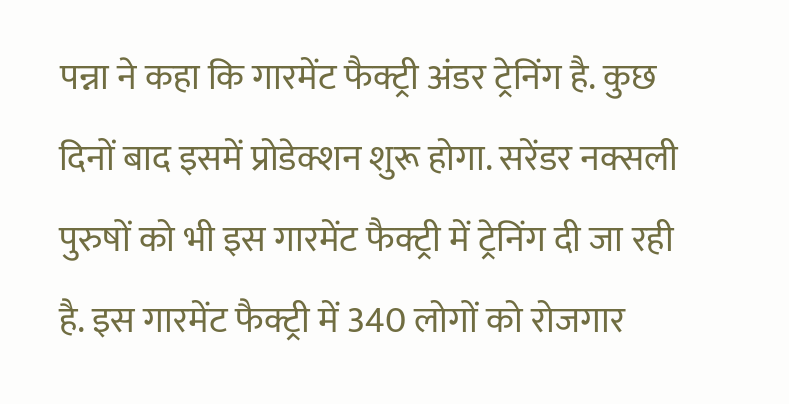पन्ना ने कहा कि गारमेंट फैक्ट्री अंडर ट्रेनिंग है. कुछ दिनों बाद इसमें प्रोडेक्शन शुरू होगा. सरेंडर नक्सली पुरुषों को भी इस गारमेंट फैक्ट्री में ट्रेनिंग दी जा रही है. इस गारमेंट फैक्ट्री में 340 लोगों को रोजगार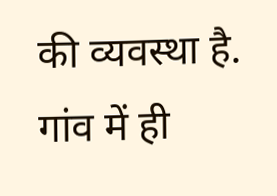की व्यवस्था है. गांव में ही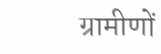ग्रामीणों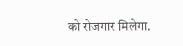को रोजगार मिलेगा.